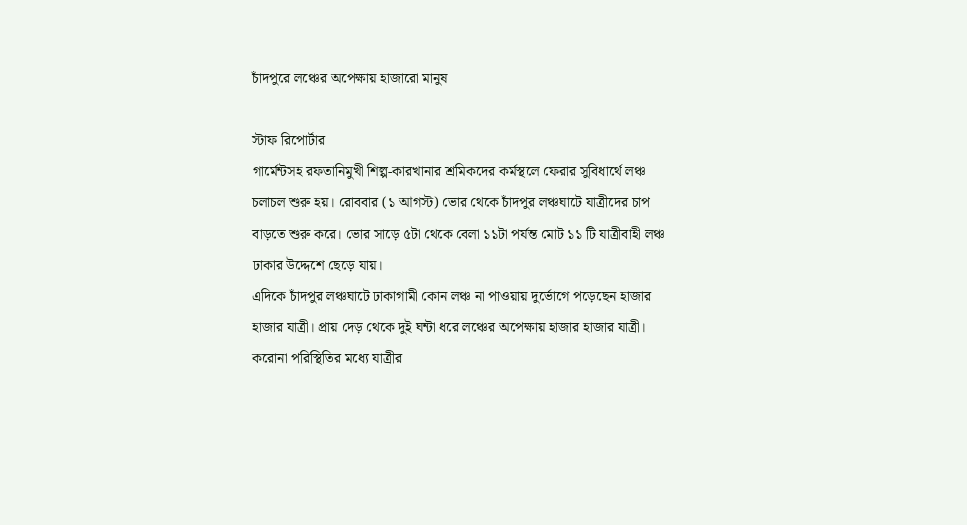চাঁদপুরে লঞ্চের অপেক্ষায় হাজারো মানুষ

স্টাফ রিপোর্টার
গার্মেন্টসহ রফতানিমুখী শিল্প-কারখানার শ্রমিকদের কর্মস্থলে ফেরার সুবিধার্থে লঞ্চ চলাচল শুরু হয়। রোববার (১ আগস্ট) ভোর থেকে চাঁদপুর লঞ্চঘাটে যাত্রীদের চাপ বাড়তে শুরু করে। ভোর সাড়ে ৫টা থেকে বেলা ১১টা পর্যন্ত মোট ১১ টি যাত্রীবাহী লঞ্চ ঢাকার উদ্দেশে ছেড়ে যায়।
এদিকে চাঁদপুর লঞ্চঘাটে ঢাকাগামী কোন লঞ্চ না পাওয়ায় দুর্ভোগে পড়েছেন হাজার হাজার যাত্রী। প্রায় দেড় থেকে দুই ঘন্টা ধরে লঞ্চের অপেক্ষায় হাজার হাজার যাত্রী। করোনা পরিস্থিতির মধ্যে যাত্রীর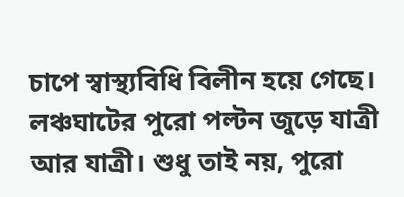চাপে স্বাস্থ্যবিধি বিলীন হয়ে গেছে। লঞ্চঘাটের পুরো পল্টন জুড়ে যাত্রী আর যাত্রী। শুধু তাই নয়, পুরো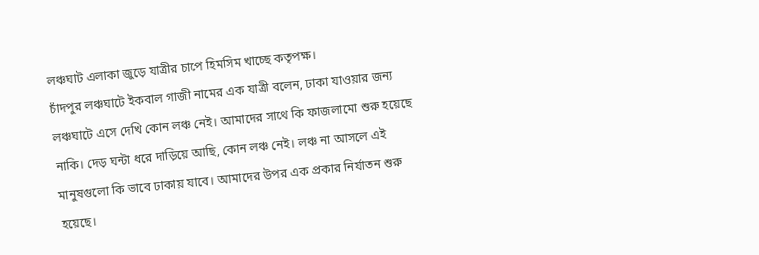লঞ্চঘাট এলাকা জুড়ে যাত্রীর চাপে হিমসিম খাচ্ছে কতৃপক্ষ।
চাঁদপুর লঞ্চঘাটে ইকবাল গাজী নামের এক যাত্রী বলেন, ঢাকা যাওয়ার জন্য লঞ্চঘাটে এসে দেখি কোন লঞ্চ নেই। আমাদের সাথে কি ফাজলামো শুরু হয়েছে নাকি। দেড় ঘন্টা ধরে দাড়িয়ে আছি, কোন লঞ্চ নেই। লঞ্চ না আসলে এই মানুষগুলো কি ভাবে ঢাকায় যাবে। আমাদের উপর এক প্রকার নির্যাতন শুরু হয়েছে।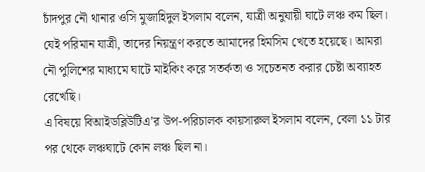চাঁদপুর নৌ থানার ওসি মুজাহিদুল ইসলাম বলেন, যাত্রী অনুযায়ী ঘাটে লঞ্চ কম ছিল। যেই পরিমান যাত্রী, তাদের নিয়ন্ত্রণ করতে আমাদের হিমসিম খেতে হয়েছে। আমরা নৌ পুলিশের মাধ্যমে ঘাটে মাইকিং করে সতর্কতা ও সচেতনত করার চেষ্টা অব্যাহত রেখেছি।
এ বিষয়ে বিআইডব্লিউটিএ’র উপ-পরিচালক কায়সারুল ইসলাম বলেন, বেলা ১১ টার পর থেকে লঞ্চঘাটে কোন লঞ্চ ছিল না।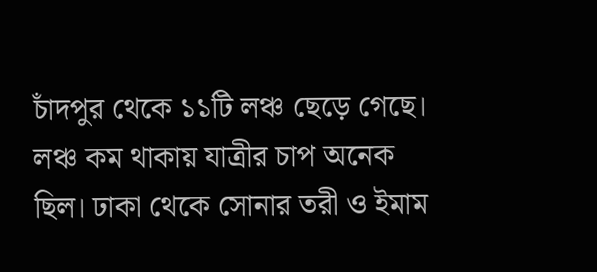চাঁদপুর থেকে ১১টি লঞ্চ ছেড়ে গেছে। লঞ্চ কম থাকায় যাত্রীর চাপ অনেক ছিল। ঢাকা থেকে সোনার তরী ও ইমাম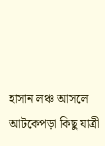হাসান লঞ্চ আসলে আটকেপড়া কিছু যাত্রী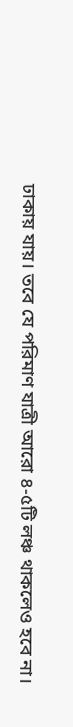ঢাকায় যায়। তবে যে পরিমাণ যাত্রী আরো ৪-৫টি লঞ্চ থাকলেও হবে না।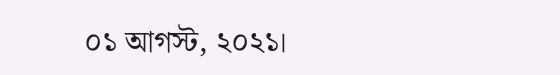০১ আগস্ট, ২০২১।